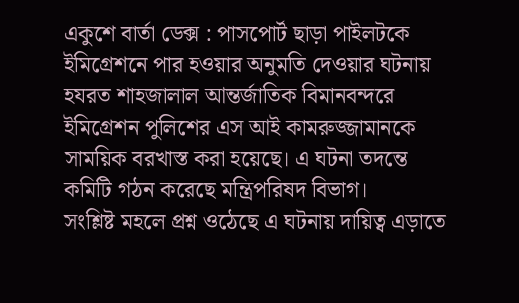একুশে বার্তা ডেক্স : পাসপোর্ট ছাড়া পাইলটকে ইমিগ্রেশনে পার হওয়ার অনুমতি দেওয়ার ঘটনায় হযরত শাহজালাল আন্তর্জাতিক বিমানবন্দরে ইমিগ্রেশন পুলিশের এস আই কামরুজ্জামানকে সাময়িক বরখাস্ত করা হয়েছে। এ ঘটনা তদন্তে কমিটি গঠন করেছে মন্ত্রিপরিষদ বিভাগ।
সংশ্লিষ্ট মহলে প্রশ্ন ওঠেছে এ ঘটনায় দায়িত্ব এড়াতে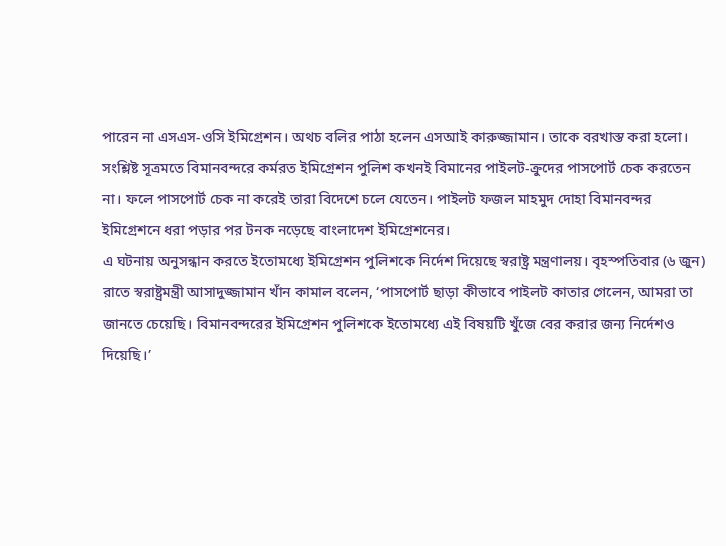পারেন না এসএস-ওসি ইমিগ্রেশন। অথচ বলির পাঠা হলেন এসআই কারুজ্জামান। তাকে বরখাস্ত করা হলো।
সংশ্লিষ্ট সূত্রমতে বিমানবন্দরে কর্মরত ইমিগ্রেশন পুলিশ কখনই বিমানের পাইলট-ক্রুদের পাসপোর্ট চেক করতেন না। ফলে পাসপোর্ট চেক না করেই তারা বিদেশে চলে যেতেন। পাইলট ফজল মাহমুদ দোহা বিমানবন্দর ইমিগ্রেশনে ধরা পড়ার পর টনক নড়েছে বাংলাদেশ ইমিগ্রেশনের।
এ ঘটনায় অনুসন্ধান করতে ইতোমধ্যে ইমিগ্রেশন পুলিশকে নির্দেশ দিয়েছে স্বরাষ্ট্র মন্ত্রণালয়। বৃহস্পতিবার (৬ জুন) রাতে স্বরাষ্ট্রমন্ত্রী আসাদুজ্জামান খাঁন কামাল বলেন, ‘পাসপোর্ট ছাড়া কীভাবে পাইলট কাতার গেলেন, আমরা তা জানতে চেয়েছি। বিমানবন্দরের ইমিগ্রেশন পুলিশকে ইতোমধ্যে এই বিষয়টি খুঁজে বের করার জন্য নির্দেশও দিয়েছি।’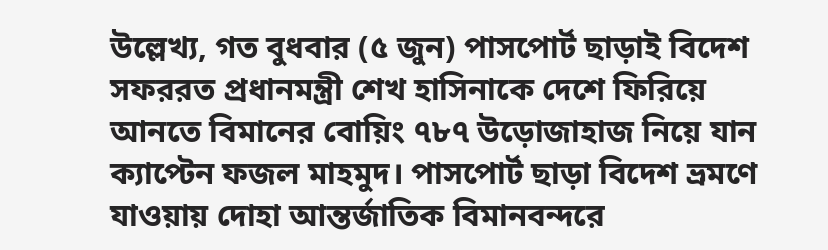উল্লেখ্য, গত বুধবার (৫ জুন) পাসপোর্ট ছাড়াই বিদেশ সফররত প্রধানমন্ত্রী শেখ হাসিনাকে দেশে ফিরিয়ে আনতে বিমানের বোয়িং ৭৮৭ উড়োজাহাজ নিয়ে যান ক্যাপ্টেন ফজল মাহমুদ। পাসপোর্ট ছাড়া বিদেশ ভ্রমণে যাওয়ায় দোহা আন্তর্জাতিক বিমানবন্দরে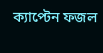ক্যাপ্টেন ফজল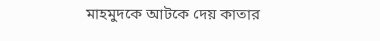মাহমুদকে আটকে দেয় কাতার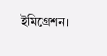ইমিগ্রেশন।